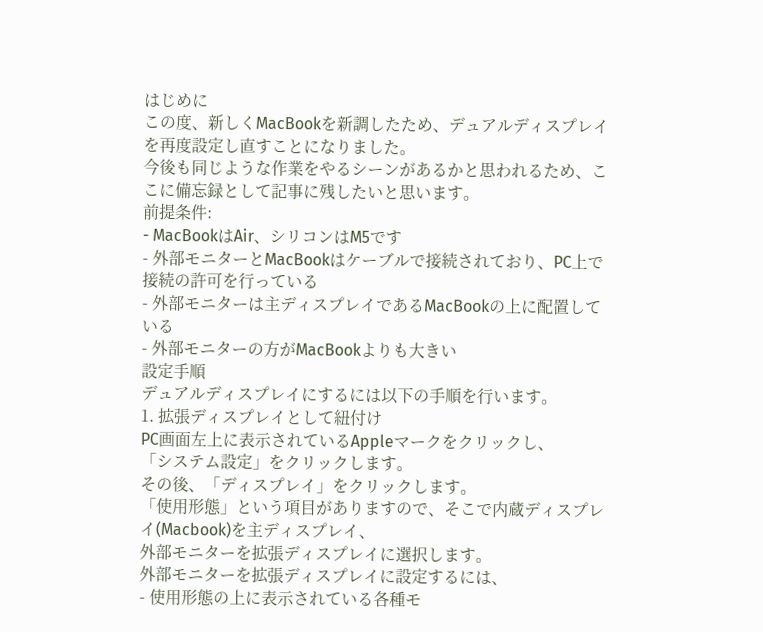はじめに
この度、新しくMacBookを新調したため、デュアルディスプレイを再度設定し直すことになりました。
今後も同じような作業をやるシーンがあるかと思われるため、ここに備忘録として記事に残したいと思います。
前提条件:
- MacBookはAir、シリコンはM5です
- 外部モニターとMacBookはケーブルで接続されており、PC上で接続の許可を行っている
- 外部モニターは主ディスプレイであるMacBookの上に配置している
- 外部モニターの方がMacBookよりも大きい
設定手順
デュアルディスプレイにするには以下の手順を行います。
1. 拡張ディスプレイとして紐付け
PC画面左上に表示されているAppleマークをクリックし、
「システム設定」をクリックします。
その後、「ディスプレイ」をクリックします。
「使用形態」という項目がありますので、そこで内蔵ディスプレイ(Macbook)を主ディスプレイ、
外部モニターを拡張ディスプレイに選択します。
外部モニターを拡張ディスプレイに設定するには、
- 使用形態の上に表示されている各種モ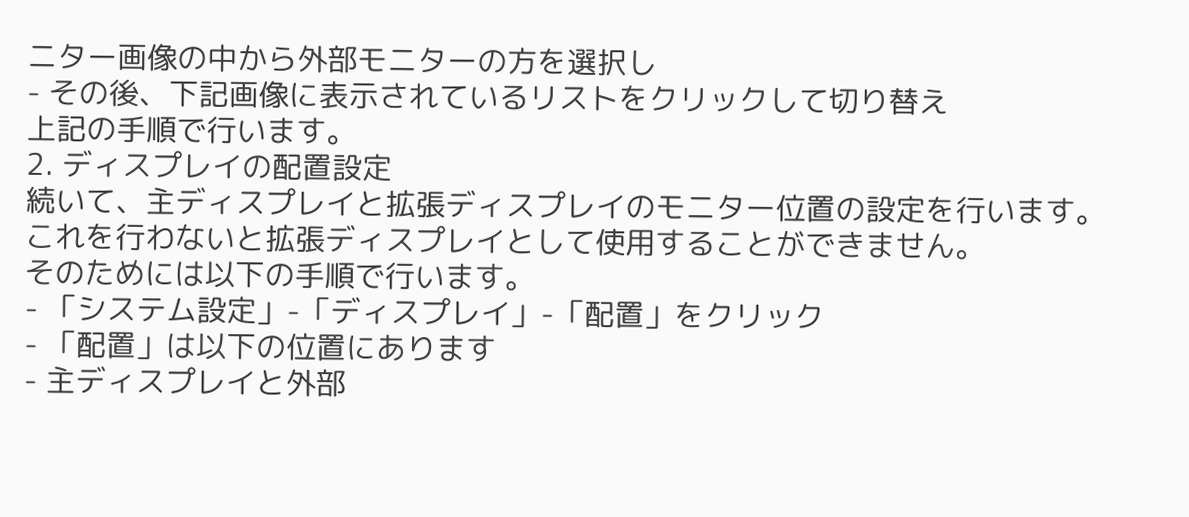ニター画像の中から外部モニターの方を選択し
- その後、下記画像に表示されているリストをクリックして切り替え
上記の手順で行います。
2. ディスプレイの配置設定
続いて、主ディスプレイと拡張ディスプレイのモニター位置の設定を行います。
これを行わないと拡張ディスプレイとして使用することができません。
そのためには以下の手順で行います。
- 「システム設定」-「ディスプレイ」-「配置」をクリック
- 「配置」は以下の位置にあります
- 主ディスプレイと外部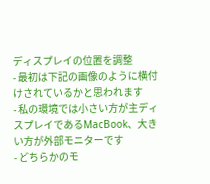ディスプレイの位置を調整
- 最初は下記の画像のように横付けされているかと思われます
- 私の環境では小さい方が主ディスプレイであるMacBook、大きい方が外部モニターです
- どちらかのモ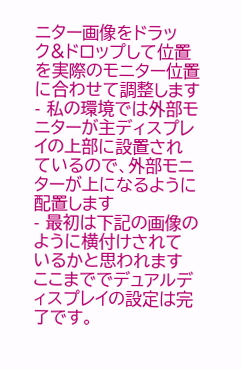ニター画像をドラック&ドロップして位置を実際のモニター位置に合わせて調整します
- 私の環境では外部モニターが主ディスプレイの上部に設置されているので、外部モニターが上になるように配置します
- 最初は下記の画像のように横付けされているかと思われます
ここまででデュアルディスプレイの設定は完了です。